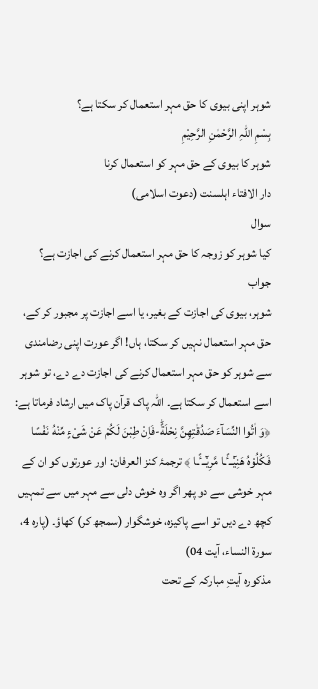شوہر اپنی بیوی کا حق مہر استعمال کر سکتا ہے؟
بِسْمِ اللہِ الرَّحْمٰنِ الرَّحِيْمِ
شوہر کا بیوی کے حق مہر کو استعمال کرنا
دار الافتاء اہلسنت (دعوت اسلامی)
سوال
کیا شوہر کو زوجہ کا حق مہر استعمال کرنے کی اجازت ہے؟
جواب
شوہر، بیوی کی اجازت کے بغیر، یا اسے اجازت پر مجبور کر کے، حق مہر استعمال نہیں کر سکتا، ہاں! اگر عورت اپنی رضامندی سے شوہر کو حق مہر استعمال کرنے کی اجازت دے دے، تو شوہر اسے استعمال کر سکتا ہے۔ اللہ پاک قرآن پاک میں ارشاد فرماتا ہے: ﴿وَ اٰتُوا النِّسَآءَ صَدُقٰتِهِنَّ نِحْلَةًؕ-فَاِنْ طِبْنَ لَكُمْ عَنْ شَیْءٍ مِّنْهُ نَفْسًا فَكُلُوْهُ هَنِیْٓــٴًـا مَّرِیْٓــٴًـا ﴾ ترجمۂ کنز العرفان: اور عورتوں کو ان کے مہر خوشی سے دو پھر اگر وہ خوش دلی سے مہر میں سے تمہیں کچھ دے دیں تو اسے پاکیزہ، خوشگوار (سمجھ کر) کھاؤ۔ (پارہ 4، سورۃ النساء، آیت 04)
مذکورہ آیتِ مبارکہ کے تحت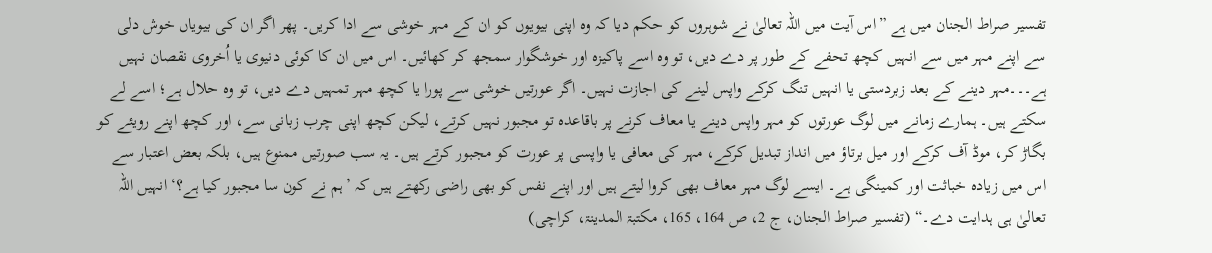تفسیر صراط الجنان میں ہے ”اس آیت میں اللہ تعالیٰ نے شوہروں کو حکم دیا کہ وہ اپنی بیویوں کو ان کے مہر خوشی سے ادا کریں۔ پھر اگر ان کی بیویاں خوش دلی سے اپنے مہر میں سے انہیں کچھ تحفے کے طور پر دے دیں، تو وہ اسے پاکیزہ اور خوشگوار سمجھ کر کھائیں۔ اس میں ان کا کوئی دنیوی یا اُخروی نقصان نہیں ہے۔۔۔مہر دینے کے بعد زبردستی یا انہیں تنگ کرکے واپس لینے کی اجازت نہیں۔ اگر عورتیں خوشی سے پورا یا کچھ مہر تمہیں دے دیں، تو وہ حلال ہے؛ اسے لے سکتے ہیں۔ ہمارے زمانے میں لوگ عورتوں کو مہر واپس دینے یا معاف کرنے پر باقاعدہ تو مجبور نہیں کرتے، لیکن کچھ اپنی چرب زبانی سے، اور کچھ اپنے رویئے کو بگاڑ کر، موڈ آف کرکے اور میل برتاؤ میں انداز تبدیل کرکے، مہر کی معافی یا واپسی پر عورت کو مجبور کرتے ہیں۔ یہ سب صورتیں ممنوع ہیں، بلکہ بعض اعتبار سے اس میں زیادہ خباثت اور کمینگی ہے۔ ایسے لوگ مہر معاف بھی کروا لیتے ہیں اور اپنے نفس کو بھی راضی رکھتے ہیں کہ ’ہم نے کون سا مجبور کیا ہے؟‘ انہیں اللہ تعالیٰ ہی ہدایت دے۔“ (تفسیر صراط الجنان، ج 2، ص 164، 165، مکتبۃ المدینۃ، کراچی)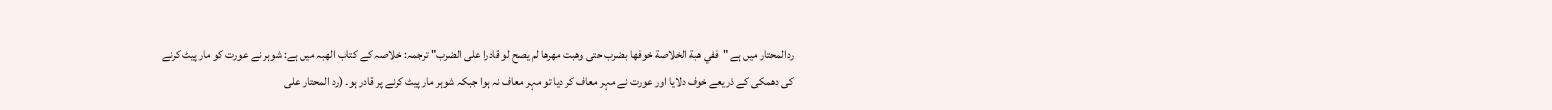ردالمحتار میں ہے "ففي هبة الخلاصة خوفها بضرب حتى وهبت مهرها لم يصح لو قادرا على الضرب" ترجمہ: خلاصہ كے کتاب الھبہ میں ہے: شوہر نے عورت کو مار پیٹ کرنے کی دھمکی کے ذریعے خوف دلایا اور عورت نے مہر معاف کر دیا تو مہر معاف نہ ہوا جبکہ شوہر مار پیٹ کرنے پر قادر ہو۔ (رد المحتار علی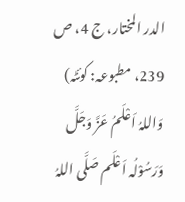الدر المختار، ج 4، ص 239، مطبوعہ: کوئٹہ)
وَاللہُ اَعْلَمُ عَزَّ وَجَلَّ وَرَسُوْلُہ اَعْلَم صَلَّی اللہُ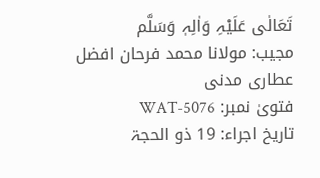تَعَالٰی عَلَیْہِ وَاٰلِہٖ وَسَلَّم
مجیب: مولانا محمد فرحان افضل عطاری مدنی
فتویٰ نمبر: WAT-5076
تاریخ اجراء: 19 ذو الحجۃ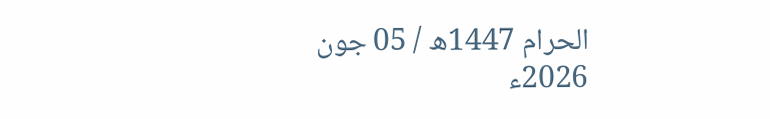الحرام 1447ھ / 05 جون 2026ء